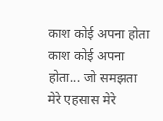काश कोई अपना होता काश कोई अपना होता... जो समझता मेरे एहसास मेरे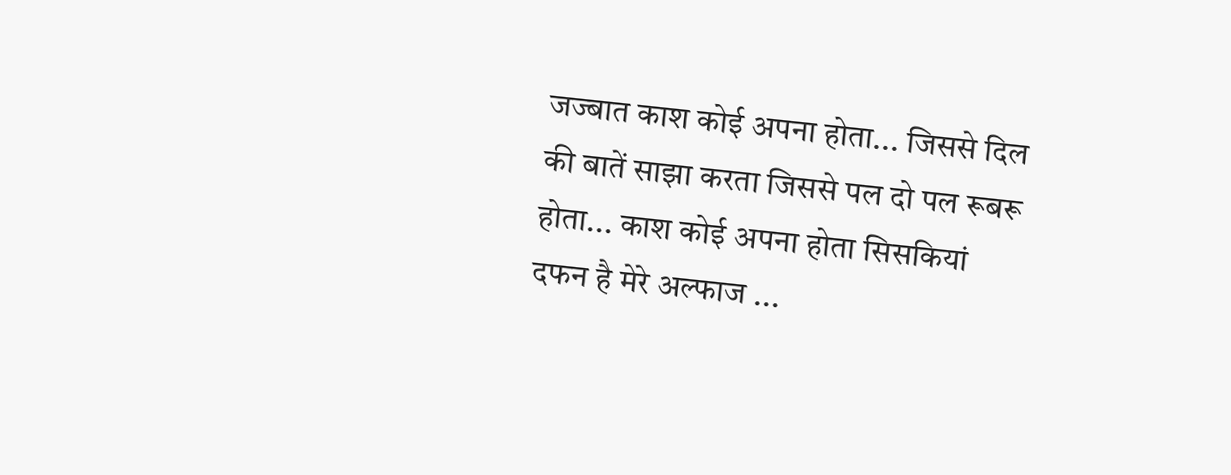जज्बात काश कोई अपना होता... जिससे दिल की बातें साझा करता जिससे पल दो पल रूबरू होता... काश कोई अपना होता सिसकियां दफन है मेरे अल्फाज ...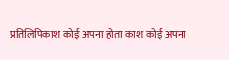प्रतिलिपिकाश कोई अपना होता काश कोई अपना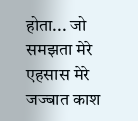होता... जो समझता मेरे एहसास मेरे जज्बात काश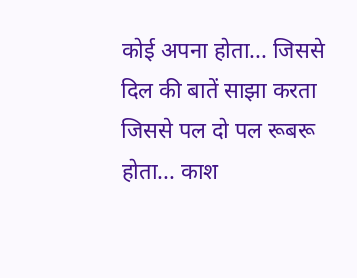कोई अपना होता... जिससे दिल की बातें साझा करता जिससे पल दो पल रूबरू होता... काश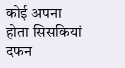कोई अपना होता सिसकियां दफन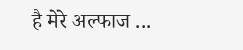है मेरे अल्फाज ...